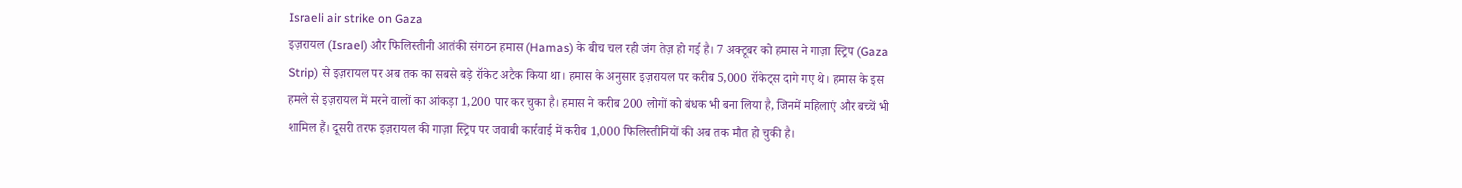Israeli air strike on Gaza
इज़रायल (Israel) और फिलिस्तीनी आतंकी संगठन हमास (Hamas) के बीच चल रही जंग तेज़ हो गई है। 7 अक्टूबर को हमास ने गाज़ा स्ट्रिप (Gaza Strip) से इज़रायल पर अब तक का सबसे बड़े रॉकेट अटैक किया था। हमास के अनुसार इज़रायल पर करीब 5,000 रॉकेट्स दागे गए थे। हमास के इस हमले से इज़रायल में मरने वालों का आंकड़ा 1,200 पार कर चुका है। हमास ने करीब 200 लोगों को बंधक भी बना लिया है, जिनमें महिलाएं और बच्चें भी शामिल हैं। दूसरी तरफ इज़रायल की गाज़ा स्ट्रिप पर जवाबी कार्रवाई में करीब 1,000 फिलिस्तीनियों की अब तक मौत हो चुकी है।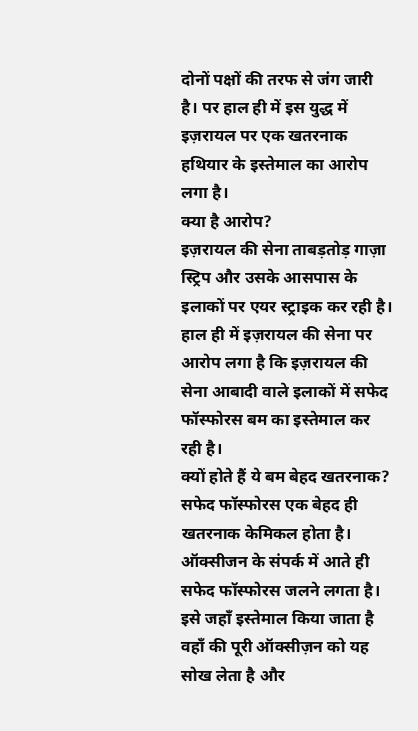दोनों पक्षों की तरफ से जंग जारी है। पर हाल ही में इस युद्ध में इज़रायल पर एक खतरनाक हथियार के इस्तेमाल का आरोप लगा है।
क्या है आरोप?
इज़रायल की सेना ताबड़तोड़ गाज़ा स्ट्रिप और उसके आसपास के इलाकों पर एयर स्ट्राइक कर रही है। हाल ही में इज़रायल की सेना पर आरोप लगा है कि इज़रायल की सेना आबादी वाले इलाकों में सफेद फॉस्फोरस बम का इस्तेमाल कर रही है।
क्यों होते हैं ये बम बेहद खतरनाक?
सफेद फॉस्फोरस एक बेहद ही खतरनाक केमिकल होता है। ऑक्सीजन के संपर्क में आते ही सफेद फॉस्फोरस जलने लगता है। इसे जहाँ इस्तेमाल किया जाता है वहाँ की पूरी ऑक्सीज़न को यह सोख लेता है और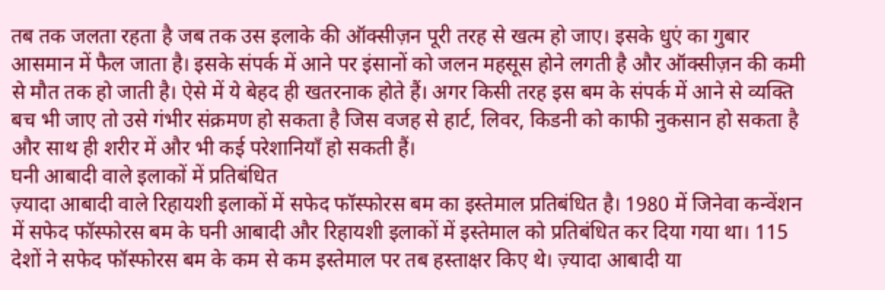तब तक जलता रहता है जब तक उस इलाके की ऑक्सीज़न पूरी तरह से खत्म हो जाए। इसके धुएं का गुबार आसमान में फैल जाता है। इसके संपर्क में आने पर इंसानों को जलन महसूस होने लगती है और ऑक्सीज़न की कमी से मौत तक हो जाती है। ऐसे में ये बेहद ही खतरनाक होते हैं। अगर किसी तरह इस बम के संपर्क में आने से व्यक्ति बच भी जाए तो उसे गंभीर संक्रमण हो सकता है जिस वजह से हार्ट, लिवर, किडनी को काफी नुकसान हो सकता है और साथ ही शरीर में और भी कई परेशानियाँ हो सकती हैं।
घनी आबादी वाले इलाकों में प्रतिबंधित
ज़्यादा आबादी वाले रिहायशी इलाकों में सफेद फॉस्फोरस बम का इस्तेमाल प्रतिबंधित है। 1980 में जिनेवा कन्वेंशन में सफेद फॉस्फोरस बम के घनी आबादी और रिहायशी इलाकों में इस्तेमाल को प्रतिबंधित कर दिया गया था। 115 देशों ने सफेद फॉस्फोरस बम के कम से कम इस्तेमाल पर तब हस्ताक्षर किए थे। ज़्यादा आबादी या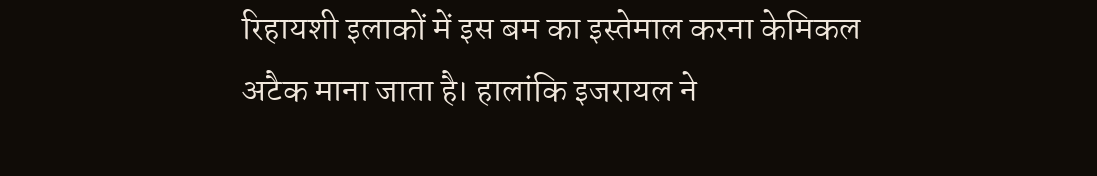रिहायशी इलाकों में इस बम का इस्तेमाल करना केमिकल अटैक माना जाता है। हालांकि इजरायल ने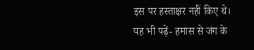इस पर हस्ताक्षर नहीं किए थे।
यह भी पढ़ें- हमास से जंग के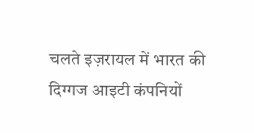चलते इज़रायल में भारत की दिग्गज आइटी कंपनियों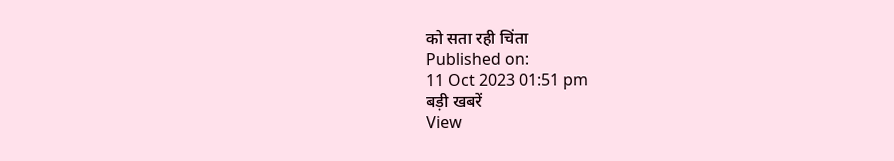को सता रही चिंता
Published on:
11 Oct 2023 01:51 pm
बड़ी खबरें
View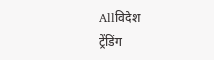Allविदेश
ट्रेंडिंग